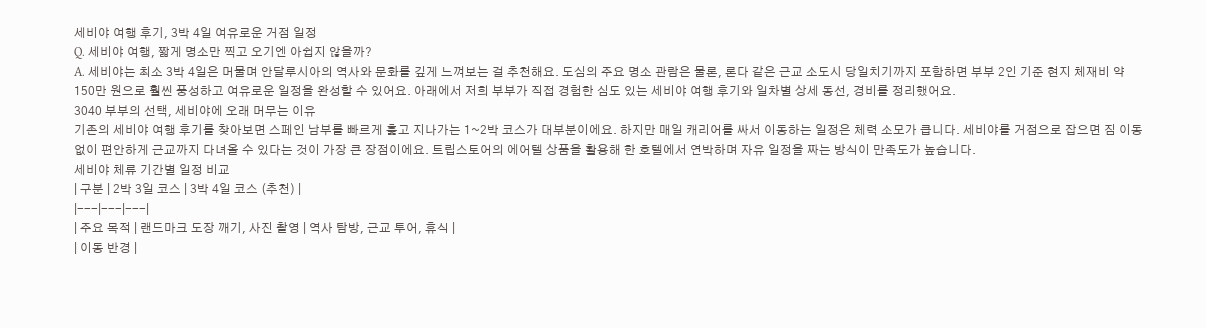세비야 여행 후기, 3박 4일 여유로운 거점 일정
Q. 세비야 여행, 짧게 명소만 찍고 오기엔 아쉽지 않을까?
A. 세비야는 최소 3박 4일은 머물며 안달루시아의 역사와 문화를 깊게 느껴보는 걸 추천해요. 도심의 주요 명소 관람은 물론, 론다 같은 근교 소도시 당일치기까지 포함하면 부부 2인 기준 현지 체재비 약 150만 원으로 훨씬 풍성하고 여유로운 일정을 완성할 수 있어요. 아래에서 저희 부부가 직접 경험한 심도 있는 세비야 여행 후기와 일차별 상세 동선, 경비를 정리했어요.
3040 부부의 선택, 세비야에 오래 머무는 이유
기존의 세비야 여행 후기를 찾아보면 스페인 남부를 빠르게 훑고 지나가는 1~2박 코스가 대부분이에요. 하지만 매일 캐리어를 싸서 이동하는 일정은 체력 소모가 큽니다. 세비야를 거점으로 잡으면 짐 이동 없이 편안하게 근교까지 다녀올 수 있다는 것이 가장 큰 장점이에요. 트립스토어의 에어텔 상품을 활용해 한 호텔에서 연박하며 자유 일정을 짜는 방식이 만족도가 높습니다.
세비야 체류 기간별 일정 비교
| 구분 | 2박 3일 코스 | 3박 4일 코스 (추천) |
|---|---|---|
| 주요 목적 | 랜드마크 도장 깨기, 사진 촬영 | 역사 탐방, 근교 투어, 휴식 |
| 이동 반경 |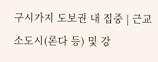구시가지 도보권 내 집중 | 근교 소도시(론다 등) 및 강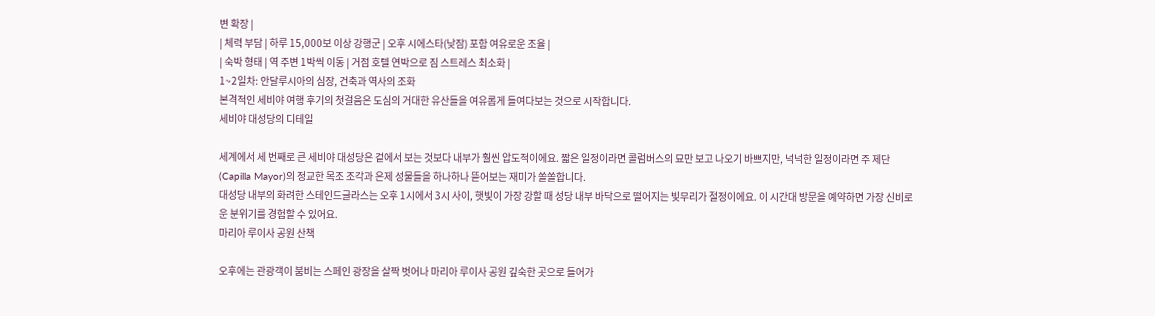변 확장 |
| 체력 부담 | 하루 15,000보 이상 강행군 | 오후 시에스타(낮잠) 포함 여유로운 조율 |
| 숙박 형태 | 역 주변 1박씩 이동 | 거점 호텔 연박으로 짐 스트레스 최소화 |
1~2일차: 안달루시아의 심장, 건축과 역사의 조화
본격적인 세비야 여행 후기의 첫걸음은 도심의 거대한 유산들을 여유롭게 들여다보는 것으로 시작합니다.
세비야 대성당의 디테일

세계에서 세 번째로 큰 세비야 대성당은 겉에서 보는 것보다 내부가 훨씬 압도적이에요. 짧은 일정이라면 콜럼버스의 묘만 보고 나오기 바쁘지만, 넉넉한 일정이라면 주 제단(Capilla Mayor)의 정교한 목조 조각과 은제 성물들을 하나하나 뜯어보는 재미가 쏠쏠합니다.
대성당 내부의 화려한 스테인드글라스는 오후 1시에서 3시 사이, 햇빛이 가장 강할 때 성당 내부 바닥으로 떨어지는 빛무리가 절정이에요. 이 시간대 방문을 예약하면 가장 신비로운 분위기를 경험할 수 있어요.
마리아 루이사 공원 산책

오후에는 관광객이 붐비는 스페인 광장을 살짝 벗어나 마리아 루이사 공원 깊숙한 곳으로 들어가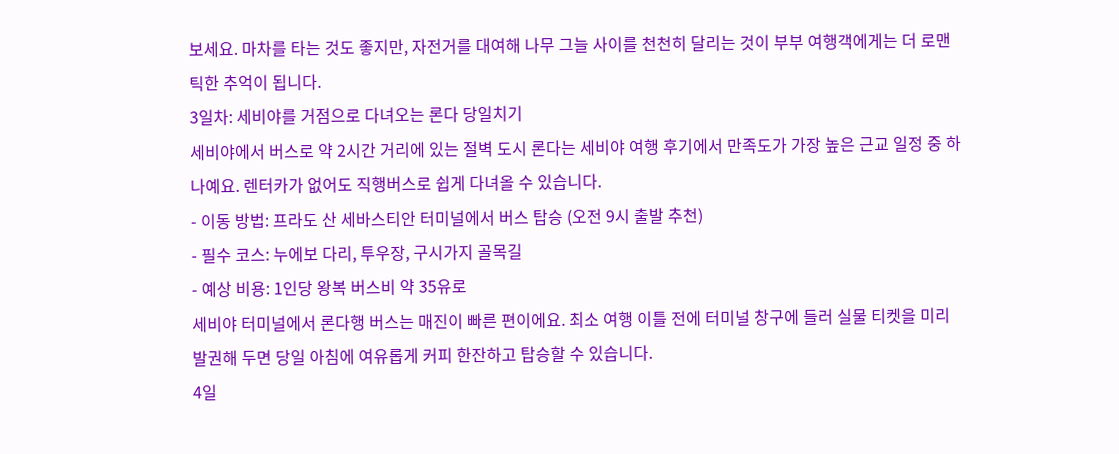보세요. 마차를 타는 것도 좋지만, 자전거를 대여해 나무 그늘 사이를 천천히 달리는 것이 부부 여행객에게는 더 로맨틱한 추억이 됩니다.
3일차: 세비야를 거점으로 다녀오는 론다 당일치기
세비야에서 버스로 약 2시간 거리에 있는 절벽 도시 론다는 세비야 여행 후기에서 만족도가 가장 높은 근교 일정 중 하나예요. 렌터카가 없어도 직행버스로 쉽게 다녀올 수 있습니다.
- 이동 방법: 프라도 산 세바스티안 터미널에서 버스 탑승 (오전 9시 출발 추천)
- 필수 코스: 누에보 다리, 투우장, 구시가지 골목길
- 예상 비용: 1인당 왕복 버스비 약 35유로
세비야 터미널에서 론다행 버스는 매진이 빠른 편이에요. 최소 여행 이틀 전에 터미널 창구에 들러 실물 티켓을 미리 발권해 두면 당일 아침에 여유롭게 커피 한잔하고 탑승할 수 있습니다.
4일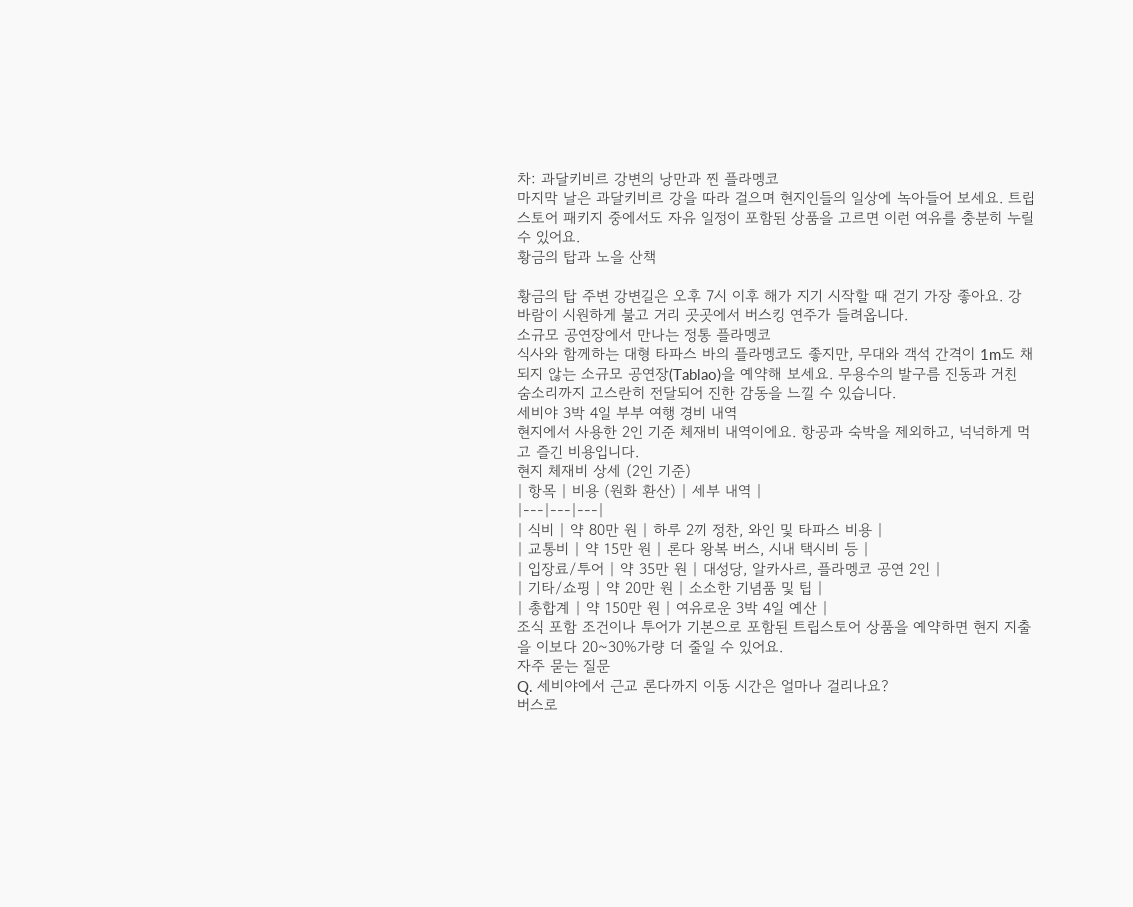차: 과달키비르 강변의 낭만과 찐 플라멩코
마지막 날은 과달키비르 강을 따라 걸으며 현지인들의 일상에 녹아들어 보세요. 트립스토어 패키지 중에서도 자유 일정이 포함된 상품을 고르면 이런 여유를 충분히 누릴 수 있어요.
황금의 탑과 노을 산책

황금의 탑 주변 강변길은 오후 7시 이후 해가 지기 시작할 때 걷기 가장 좋아요. 강바람이 시원하게 불고 거리 곳곳에서 버스킹 연주가 들려옵니다.
소규모 공연장에서 만나는 정통 플라멩코
식사와 함께하는 대형 타파스 바의 플라멩코도 좋지만, 무대와 객석 간격이 1m도 채 되지 않는 소규모 공연장(Tablao)을 예약해 보세요. 무용수의 발구름 진동과 거친 숨소리까지 고스란히 전달되어 진한 감동을 느낄 수 있습니다.
세비야 3박 4일 부부 여행 경비 내역
현지에서 사용한 2인 기준 체재비 내역이에요. 항공과 숙박을 제외하고, 넉넉하게 먹고 즐긴 비용입니다.
현지 체재비 상세 (2인 기준)
| 항목 | 비용 (원화 환산) | 세부 내역 |
|---|---|---|
| 식비 | 약 80만 원 | 하루 2끼 정찬, 와인 및 타파스 비용 |
| 교통비 | 약 15만 원 | 론다 왕복 버스, 시내 택시비 등 |
| 입장료/투어 | 약 35만 원 | 대성당, 알카사르, 플라멩코 공연 2인 |
| 기타/쇼핑 | 약 20만 원 | 소소한 기념품 및 팁 |
| 총합계 | 약 150만 원 | 여유로운 3박 4일 예산 |
조식 포함 조건이나 투어가 기본으로 포함된 트립스토어 상품을 예약하면 현지 지출을 이보다 20~30%가량 더 줄일 수 있어요.
자주 묻는 질문
Q. 세비야에서 근교 론다까지 이동 시간은 얼마나 걸리나요?
버스로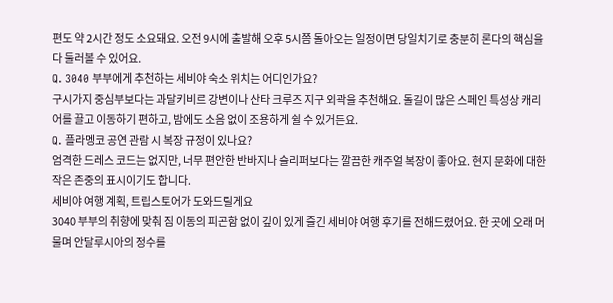편도 약 2시간 정도 소요돼요. 오전 9시에 출발해 오후 5시쯤 돌아오는 일정이면 당일치기로 충분히 론다의 핵심을 다 둘러볼 수 있어요.
Q. 3040 부부에게 추천하는 세비야 숙소 위치는 어디인가요?
구시가지 중심부보다는 과달키비르 강변이나 산타 크루즈 지구 외곽을 추천해요. 돌길이 많은 스페인 특성상 캐리어를 끌고 이동하기 편하고, 밤에도 소음 없이 조용하게 쉴 수 있거든요.
Q. 플라멩코 공연 관람 시 복장 규정이 있나요?
엄격한 드레스 코드는 없지만, 너무 편안한 반바지나 슬리퍼보다는 깔끔한 캐주얼 복장이 좋아요. 현지 문화에 대한 작은 존중의 표시이기도 합니다.
세비야 여행 계획, 트립스토어가 도와드릴게요
3040 부부의 취향에 맞춰 짐 이동의 피곤함 없이 깊이 있게 즐긴 세비야 여행 후기를 전해드렸어요. 한 곳에 오래 머물며 안달루시아의 정수를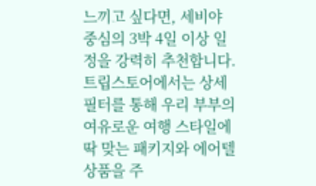느끼고 싶다면, 세비야 중심의 3박 4일 이상 일정을 강력히 추천합니다. 트립스토어에서는 상세 필터를 통해 우리 부부의 여유로운 여행 스타일에 딱 맞는 패키지와 에어텔 상품을 주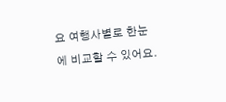요 여행사별로 한눈에 비교할 수 있어요.